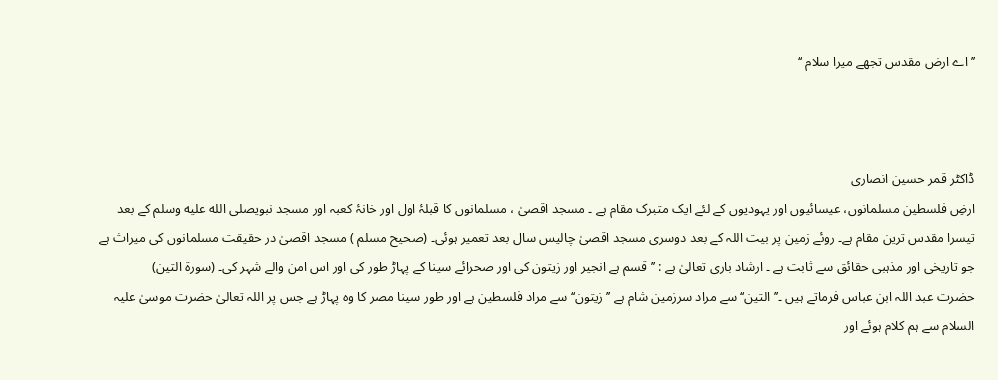’’اے ارض مقدس تجھے میرا سلام ‘‘



ڈاکٹر قمر حسین انصاری
ارضِ فلسطین مسلمانوں، عیسائیوں اور یہودیوں کے لئے ایک متبرک مقام ہے ۔ مسجد اقصیٰ ، مسلمانوں کا قبلۂ اول اور خانۂ کعبہ اور مسجد نبویصلى الله عليه وسلم کے بعد تیسرا مقدس ترین مقام ہے۔ روئے زمین پر بیت اللہ کے بعد دوسری مسجد اقصیٰ چالیس سال بعد تعمیر ہوئی۔ (صحيح مسلم ) مسجد اقصیٰ در حقیقت مسلمانوں کی میراث ہے جو تاریخی اور مذہبی حقائق سے ثابت ہے ۔ ارشاد باری تعالیٰ ہے : ’’ قسم ہے انجیر اور زیتون کی اور صحرائے سینا کے پہاڑ طور کی اور اس امن والے شہر کی۔ (سورۃ التین)
حضرت عبد اللہ ابن عباس فرماتے ہیں ۔’’التین‘‘ سے مراد سرزمین شام ہے ’’ زیتون‘‘ سے مراد فلسطین ہے اور طور سینا مصر کا وہ پہاڑ ہے جس پر اللہ تعالیٰ حضرت موسیٰ علیہ السلام سے ہم کلام ہوئے اور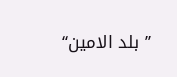’’ بلد الامین‘‘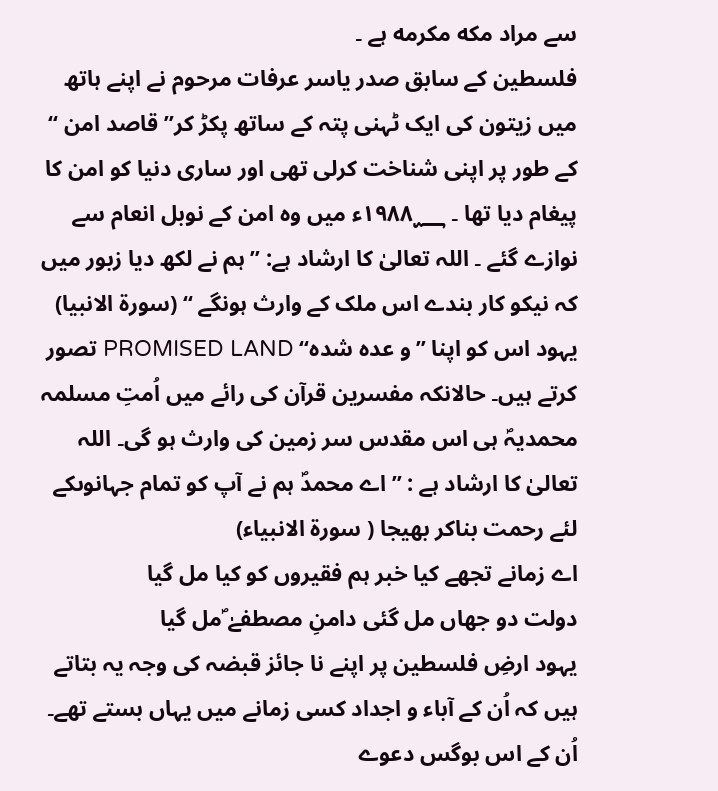سے مراد مکه مکرمه ہے ۔
فلسطین کے سابق صدر یاسر عرفات مرحوم نے اپنے ہاتھ میں زیتون کی ایک ٹہنی پتہ کے ساتھ پکڑ کر’’ قاصد امن ‘‘ کے طور پر اپنی شناخت کرلی تھی اور ساری دنیا کو امن کا پیغام دیا تھا ۔ ۱۹۸۸؁ء میں وہ امن کے نوبل انعام سے نوازے گئے ۔ اللہ تعالیٰ کا ارشاد ہے: ’’ہم نے لکھ دیا زبور میں کہ نیکو کار بندے اس ملک کے وارث ہونگے ‘‘ (سورۃ الانبیا) یہود اس کو اپنا ’’و عده شده‘‘ PROMISED LAND تصور کرتے ہیں۔ حالانکہ مفسرین قرآن کی رائے میں اُمتِ مسلمہ محمدیہؐ ہی اس مقدس سر زمین کی وارث ہو گی۔ اللہ تعالیٰ کا ارشاد ہے : ’’ اے محمدؐ ہم نے آپ کو تمام جہانوںکے لئے رحمت بناکر بھیجا ( سورة الانبياء)
اے زمانے تجھے کیا خبر ہم فقیروں کو کیا مل گیا
دولت دو جهاں مل گئی دامنِ مصطفےٰ ؐمل گیا
یہود ارضِ فلسطین پر اپنے نا جائز قبضہ کی وجہ یہ بتاتے ہیں کہ اُن کے آباء و اجداد کسی زمانے میں یہاں بستے تھے۔
اُن کے اس بوگس دعوے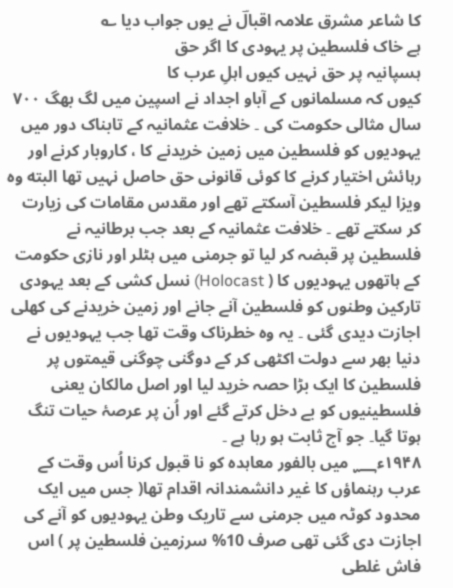کا شاعر مشرق علامہ اقبالؔ نے یوں جواب دیا ؎
ہے خاک فلسطین پر یہودی کا اگر حق
ہسپانیہ پر حق نہیں کیوں اہلِ عرب کا
کیوں کہ مسلمانوں کے آباو اجداد نے اسپین میں لگ بھگ ۷۰۰ سال مثالی حکومت کی ۔ خلافت عثمانیہ کے تابناک دور میں یہودیوں کو فلسطین میں زمین خریدنے کا ، کاروبار کرنے اور رہائش اختیار کرنے کا کوئی قانونی حق حاصل نہیں تھا البته وہ ویزا لیکر فلسطین آسکتے تھے اور مقدس مقامات کی زیارت کر سکتے تھے ۔ خلافت عثمانیہ کے بعد جب برطانیہ نے فلسطین پر قبضہ کر لیا تو جرمنی میں ہٹلر اور نازی حکومت کے ہاتھوں یہودیوں کا ( Holocast) نسل کشی کے بعد یہودی تارکین وطنوں کو فلسطین آنے جانے اور زمین خریدنے کی کھلی اجازت دیدی گئی ۔ یہ وہ خطرناک وقت تھا جب یہودیوں نے دنیا بھر سے دولت اکٹھی کر کے دوگنی چوگنی قیمتوں پر فلسطین کا ایک بڑا حصہ خرید لیا اور اصل مالکان یعنی فلسطینیوں کو بے دخل کرتے گئے اور اُن پر عرصۂ حیات تنگ ہوتا گیا۔ جو آج ثابت ہو رہا ہے ۔
۱۹۴۸ء؁ میں بالفور معاہدہ کو نا قبول کرنا اُس وقت کے عرب رہنماؤں کا غیر دانشمندانہ اقدام تھا( جس میں ایک محدود کوٹہ میں جرمنی سے تاریک وطن یہودیوں کو آنے کی اجازت دی گئی تھی صرف 10% سرزمین فلسطین پر ) اس فاش غلطی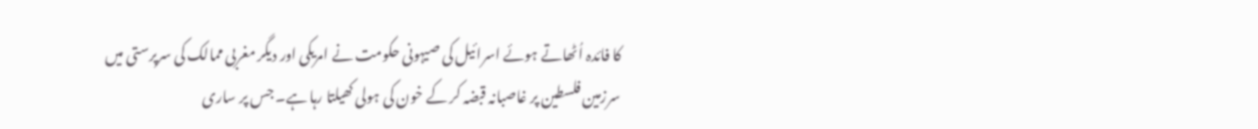کا فائدہ اُٹھاتے ہوئے اسرائیل کی صیہونی حکومت نے امریکی اور دیگر مغربی ممالک کی سرپرستی میں سرزمین فلسطین پر غاصبانہ قبضہ کر کے خون کی ہولی کھیلتا رہا ہے۔ جس پر ساری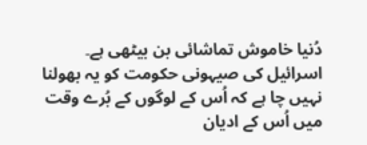دُنیا خاموش تماشائی بن بیٹھی ہے۔
اسرائیل کی صیہونی حکومت کو یہ بھولنا نہیں چا ہے کہ اُس کے لوگوں کے بُرے وقت میں اُس کے ادیان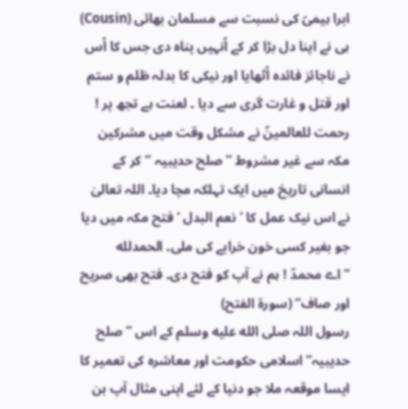ابرا ہیمیؑ کی نسبت سے مسلمان بھائی (Cousin) ہی نے اپنا دل بڑا کر کے اُنہیں پناہ دی جس کا اُس نے ناجائز فائدہ اُٹھایا اور نیکی کا بدلہ ظلم و ستم اور قتل و غارت گری سے دیا ۔ لعنت ہے تجھ پر !
رحمت للعالمینؐ نے مشکل وقت میں مشرکین مکہ سے غیر مشروط ’’صلح حدیبیہ ‘‘کر کے انسانی تاریخ میں ایک تہلکہ مچا دیا۔ اللہ تعالیٰ نے اس نیک عمل کا ’نعم البدل ‘ فتح مکہ میں دیا جو بغیر کسی خون خرابے کی ملی۔ الحمدلله
’’اے محمدؐ ! ہم نے آپ کو فتح دی۔ فتح بھی صریح اور صاف‘‘ (سورۃ الفتح)
رسول اللہ صلى الله عليه وسلم کے اس ’’صلح حدیبیہ‘‘ اسلامی حکومت اور معاشرہ کی تعمیر کا ایسا موقعہ ملا جو دنیا کے لئے اپنی مثال آپ بن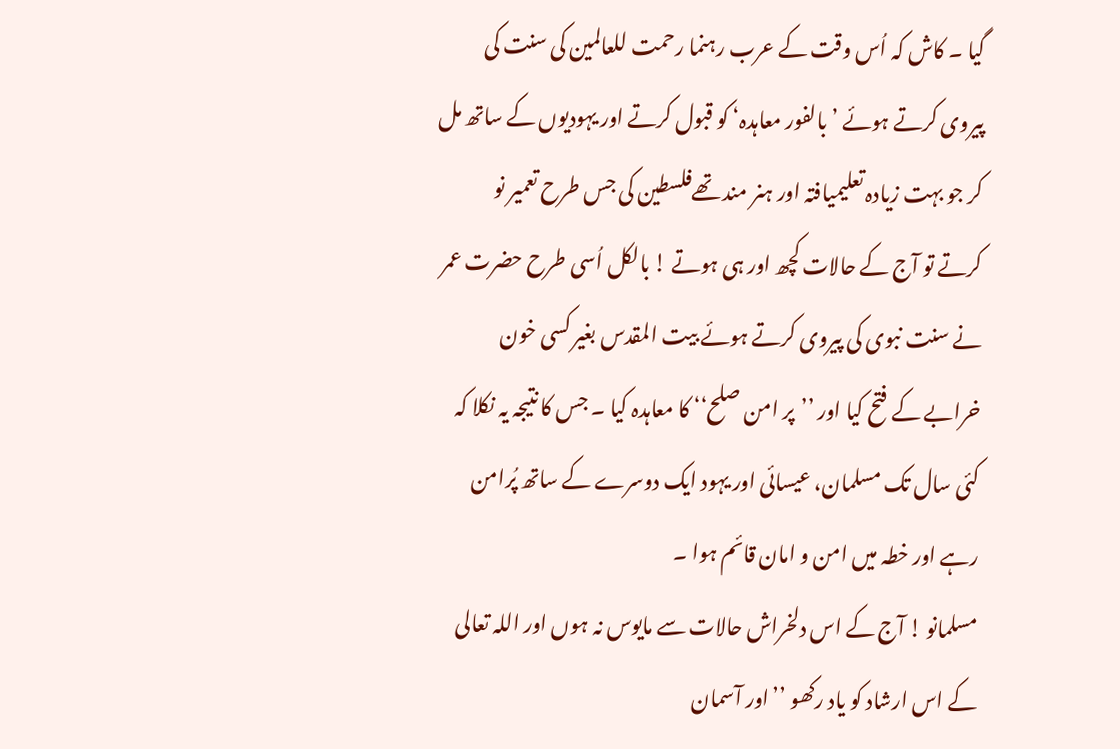گیا ۔ کاش کہ اُس وقت کے عرب رہنما رحمت للعالمین کی سنت کی پیروی کرتے ہوئے ’بالفور معاہدہ‘ کو قبول کرتے اور یہودیوں کے ساتھ مل کر جو بہت زیادہ تعلیمیافتہ اور ہنر مند تھےفلسطین کی جس طرح تعمیر نو کرتے تو آج کے حالات کچھ اور ہی ہوتے ! بالکل اُسی طرح حضرت عمر نے سنت نبوی کی پیروی کرتے ہوئے بیت المقدس بغیر کسی خون خرابے کے فتح کیا اور ’’پر امن صلح‘‘ کا معاہدہ کیا ۔ جس کا نتیجہ یہ نکلا کہ کئی سال تک مسلمان، عیسائی اور یہود ایک دوسرے کے ساتھ پُرامن رہے اور خطہ میں امن و امان قائم ہوا ۔
مسلمانو ! آج کے اس دلخراش حالات سے مایوس نہ ہوں اور اللہ تعالی کے اس ارشاد کو یاد رکھو ’’اور آسمان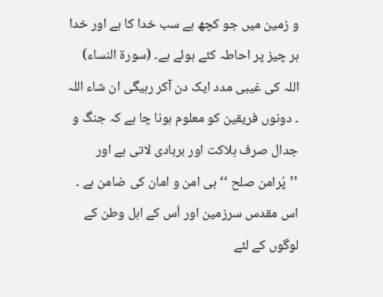و زمین میں جو کچھ ہے سب خدا کا ہے اور خدا ہر چیز پر احاطہ کئے ہوئے ہے۔ (سورۃ النساء) اللہ کی غیبی مدد ایک دن آکر رہیگی ان شاء اللہ ۔ دونوں فریقین کو معلوم ہونا چا ہے کہ جنگ و جدال صرف ہلاکت اور بربادی لاتی ہے اور ’’پُرامن صلح ‘‘ ہی امن و امان کی ضامن ہے ۔ اس مقدس سرزمین اور اُس کے اہل وطن کے لوگوں کے لئے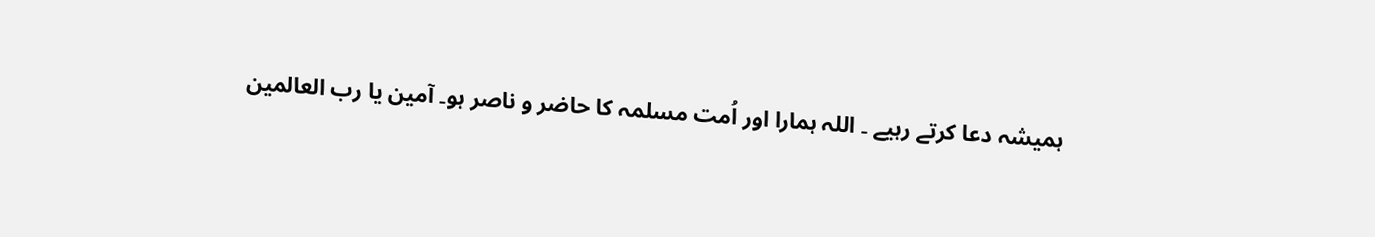ہمیشہ دعا کرتے رہیے ۔ اللہ ہمارا اور اُمت مسلمہ کا حاضر و ناصر ہو۔ آمین یا رب العالمین